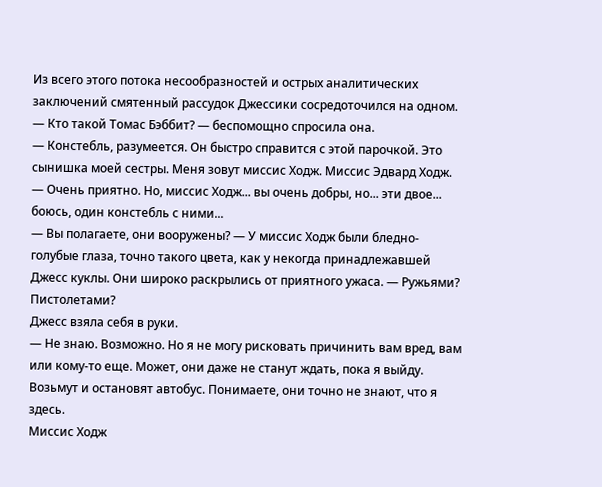Из всего этого потока несообразностей и острых аналитических заключений смятенный рассудок Джессики сосредоточился на одном.
— Кто такой Томас Бэббит? — беспомощно спросила она.
— Констебль, разумеется. Он быстро справится с этой парочкой. Это сынишка моей сестры. Меня зовут миссис Ходж. Миссис Эдвард Ходж.
— Очень приятно. Но, миссис Ходж... вы очень добры, но... эти двое... боюсь, один констебль с ними...
— Вы полагаете, они вооружены? — У миссис Ходж были бледно-голубые глаза, точно такого цвета, как у некогда принадлежавшей Джесс куклы. Они широко раскрылись от приятного ужаса. — Ружьями? Пистолетами?
Джесс взяла себя в руки.
— Не знаю. Возможно. Но я не могу рисковать причинить вам вред, вам или кому-то еще. Может, они даже не станут ждать, пока я выйду. Возьмут и остановят автобус. Понимаете, они точно не знают, что я здесь.
Миссис Ходж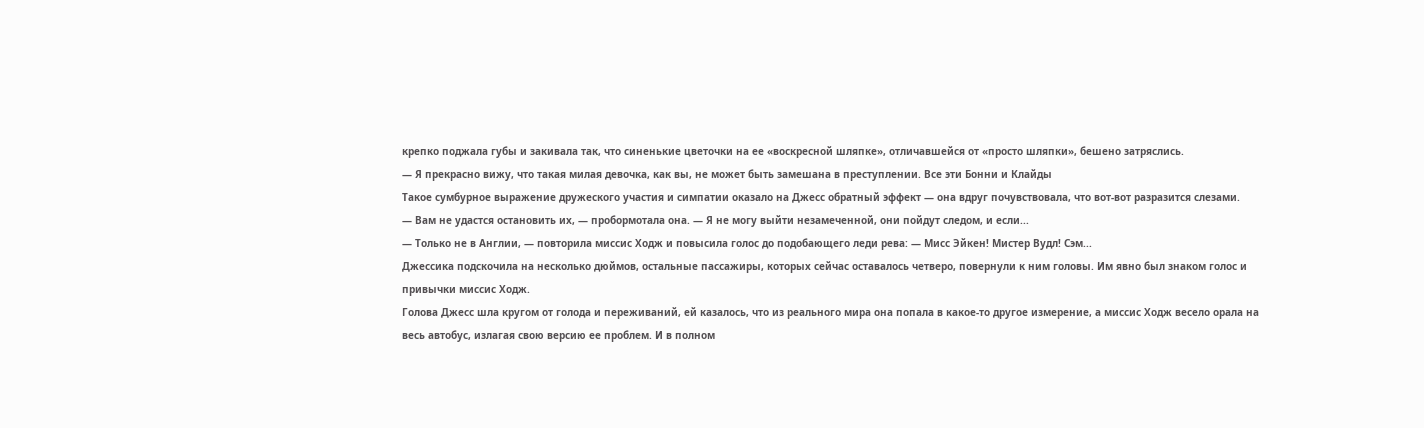крепко поджала губы и закивала так, что синенькие цветочки на ее «воскресной шляпке», отличавшейся от «просто шляпки», бешено затряслись.
— Я прекрасно вижу, что такая милая девочка, как вы, не может быть замешана в преступлении. Все эти Бонни и Клайды
Такое сумбурное выражение дружеского участия и симпатии оказало на Джесс обратный эффект — она вдруг почувствовала, что вот-вот разразится слезами.
— Вам не удастся остановить их, — пробормотала она. — Я не могу выйти незамеченной, они пойдут следом, и если...
— Только не в Англии, — повторила миссис Ходж и повысила голос до подобающего леди рева: — Мисс Эйкен! Мистер Вудл! Сэм...
Джессика подскочила на несколько дюймов, остальные пассажиры, которых сейчас оставалось четверо, повернули к ним головы. Им явно был знаком голос и привычки миссис Ходж.
Голова Джесс шла кругом от голода и переживаний, ей казалось, что из реального мира она попала в какое-то другое измерение, а миссис Ходж весело орала на весь автобус, излагая свою версию ее проблем. И в полном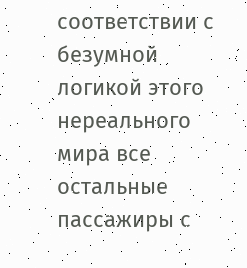соответствии с безумной логикой этого нереального мира все остальные пассажиры с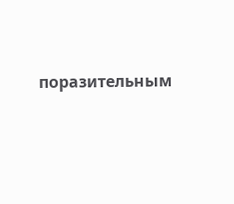поразительным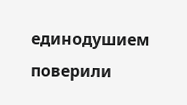единодушием поверили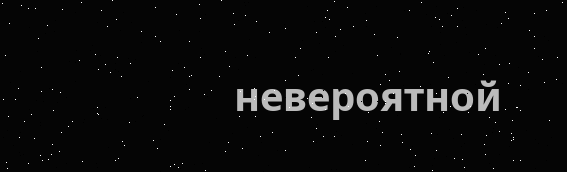невероятной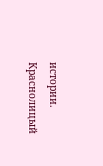истории. Краснолицый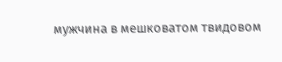мужчина в мешковатом твидовом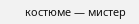костюме — мистер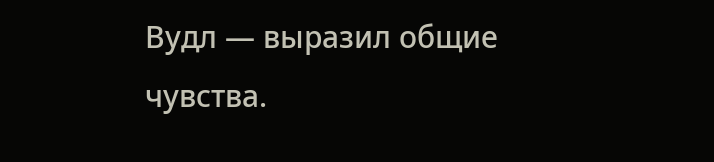Вудл — выразил общие чувства.